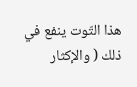هذا التّوت ينفع في ذلك ( والإكثار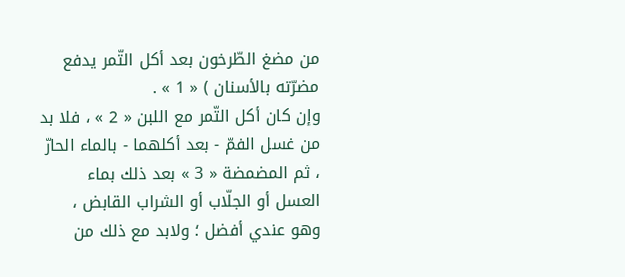من مضغ الطّرخون بعد أكل التّمر يدفع مضرّته بالأسنان ) « 1 » .
وإن كان أكل التّمر مع اللبن « 2 » ، فلا بد من غسل الفمّ - بعد أكلهما - بالماء الحارّ ، ثم المضمضة « 3 » بعد ذلك بماء العسل أو الجلّاب أو الشراب القابض ، وهو عندي أفضل ؛ ولابد مع ذلك من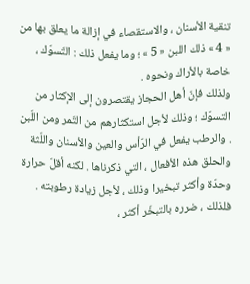تنقية الأسنان ، والاستقصاء في إزالة ما يعلق بها من « 4 » ذلك اللبن « 5 » ؛ وما يفعل ذلك : التّسوّك ، خاصة بالأراك ونحوه .
ولذلك فإنّ أهل الحجاز يقتصرون إلى الإكثار من التسوّك ؛ وذلك لأجل استكثارهم من التّمر ومن اللّبن . والرطب يفعل في الرّأس والعين والأسنان واللّثة والحلق هذه الأفعال ، التي ذكرناها . لكنه أقلّ حرارة وحدّة وأكثر تبخيرا وذلك ، لأجل زيادة رطوبته . فلذلك ، ضرره بالتبخّر أكثر ،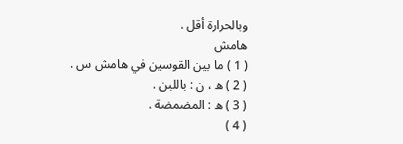وبالحرارة أقل .
هامش
( 1 ) ما بين القوسين في هامش س .
( 2 ) ه ، ن : باللبن .
( 3 ) ه : المضمضة .
( 4 )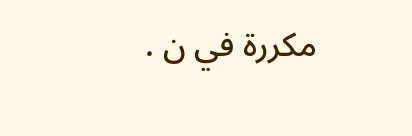مكررة في ن .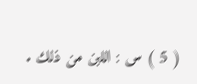( 5 ) س : اللبن من ذلك .